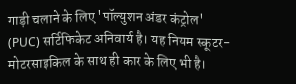गाड़ी चलाने के लिए 'पॉल्युशन अंडर कंट्रोल' (PUC) सर्टिफिकेट अनिवार्य है। यह नियम स्कूटर-मोटरसाइकिल के साथ ही कार के लिए भी है।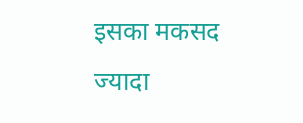इसका मकसद ज्यादा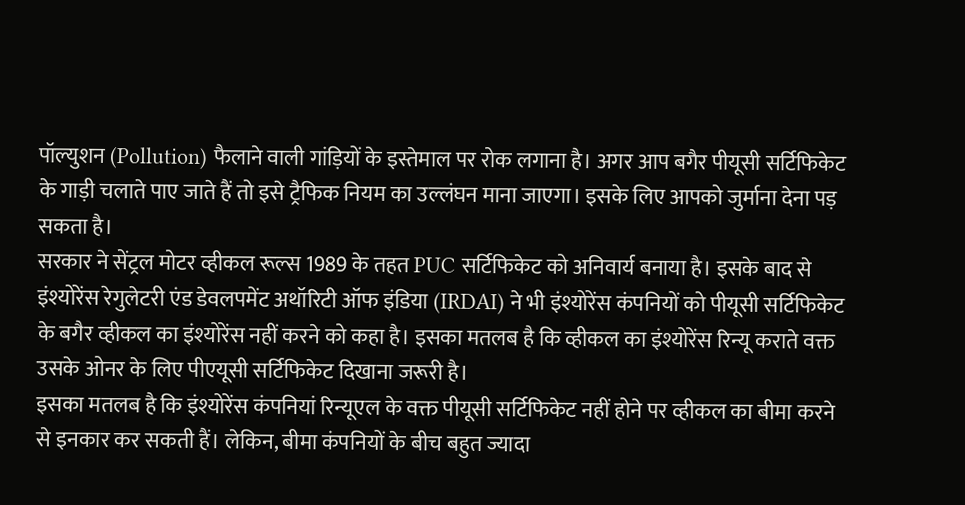पॉल्युशन (Pollution) फैलाने वाली गांड़ियों के इस्तेमाल पर रोक लगाना है। अगर आप बगैर पीयूसी सर्टिफिकेट के गाड़ी चलाते पाए जाते हैं तो इसे ट्रैफिक नियम का उल्लंघन माना जाएगा। इसके लिए आपको जुर्माना देना पड़ सकता है।
सरकार ने सेंट्रल मोटर व्हीकल रूल्स 1989 के तहत PUC सर्टिफिकेट को अनिवार्य बनाया है। इसके बाद से इंश्योरेंस रेगुलेटरी एंड डेवलपमेंट अथॉरिटी ऑफ इंडिया (IRDAI) ने भी इंश्योरेंस कंपनियों को पीयूसी सर्टिफिकेट के बगैर व्हीकल का इंश्योरेंस नहीं करने को कहा है। इसका मतलब है कि व्हीकल का इंश्योरेंस रिन्यू कराते वक्त उसके ओनर के लिए पीएयूसी सर्टिफिकेट दिखाना जरूरी है।
इसका मतलब है कि इंश्योरेंस कंपनियां रिन्यूएल के वक्त पीयूसी सर्टिफिकेट नहीं होने पर व्हीकल का बीमा करने से इनकार कर सकती हैं। लेकिन, बीमा कंपनियों के बीच बहुत ज्यादा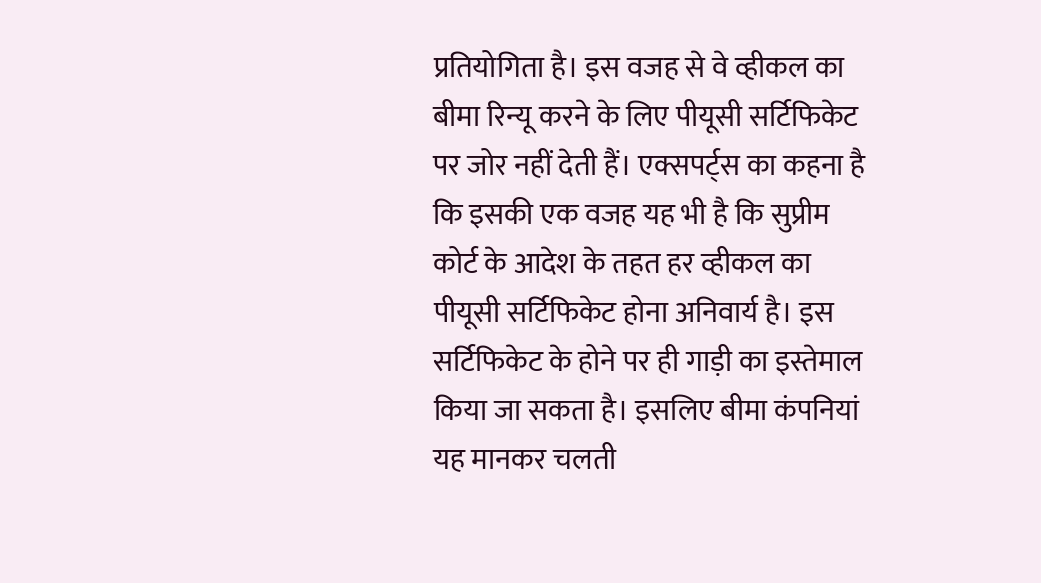प्रतियोगिता है। इस वजह से वे व्हीकल का बीमा रिन्यू करने के लिए पीयूसी सर्टिफिकेट पर जोर नहीं देती हैं। एक्सपर्ट्स का कहना है कि इसकी एक वजह यह भी है कि सुप्रीम कोर्ट के आदेश के तहत हर व्हीकल का पीयूसी सर्टिफिकेट होना अनिवार्य है। इस सर्टिफिकेट के होने पर ही गाड़ी का इस्तेमाल किया जा सकता है। इसलिए बीमा कंपनियां यह मानकर चलती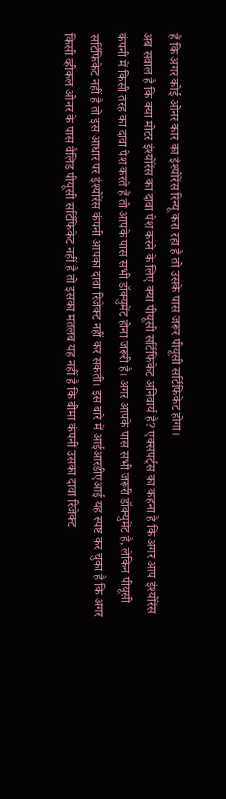हैं कि अगर कोई ओनर कार का इंश्योरेंस रिन्यू करा रहा है तो उसके पास जरूर पीयूसी सर्टिफिकेट होगा।
अब सवाल है कि क्या मोटर इंश्योरेंस का दावा पेश करने के लिए क्या पीयूसी सर्टिफिकेट अनिवार्य है? एक्सपर्ट्स का कहना है कि अगर आप इंश्योरेंस कंपनी में किसी तरह का दावा पेश करते हैं तो आपके पास सभी डॉक्युमेंट होना जरूरी है। अगर आपके पास सभी जरूरी डॉक्युमेंट है, लेकिन पीयूसी सर्टिफिकेट नहीं है तो इस आधार पर इंश्योरेंस कंपनी आपका दावा रिजेक्ट नहीं कर सकती। इस बारे में आईआरडीएआई यह स्पष्ट कर चुका है कि अगर किसी व्हीकल ओनर के पास वैलिड पीयूसी सर्टिफिकेट नहीं है तो इसका मतलब यह नहीं है कि बीमा कंपनी उसका दावा रिजेक्ट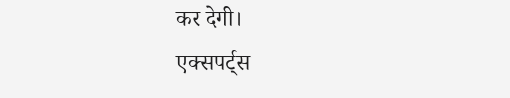कर देगी।
एक्सपर्ट्स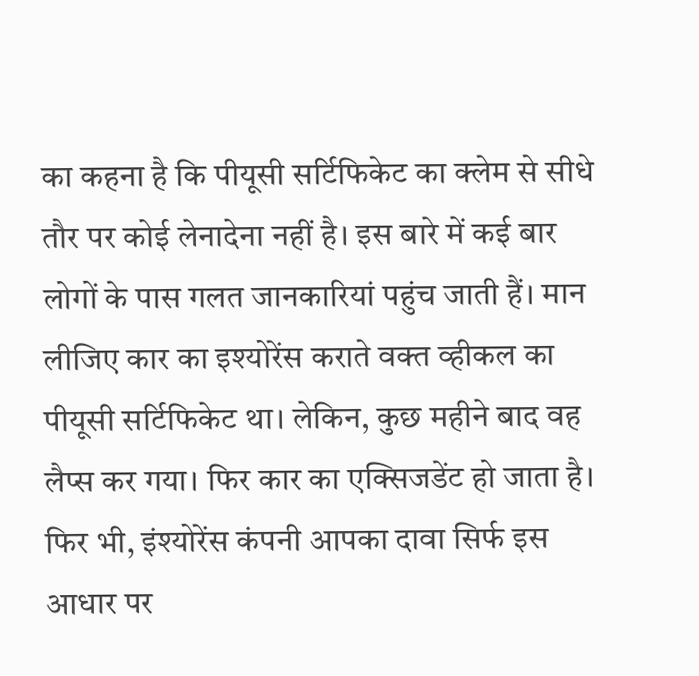का कहना है कि पीयूसी सर्टिफिकेट का क्लेम से सीधे तौर पर कोई लेनादेना नहीं है। इस बारे में कई बार लोगों के पास गलत जानकारियां पहुंच जाती हैं। मान लीजिए कार का इश्योरेंस कराते वक्त व्हीकल का पीयूसी सर्टिफिकेट था। लेकिन, कुछ महीने बाद वह लैप्स कर गया। फिर कार का एक्सिजडेंट हो जाता है। फिर भी, इंश्योरेंस कंपनी आपका दावा सिर्फ इस आधार पर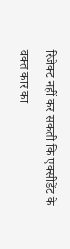रिजेक्ट नहीं कर सकती कि एक्सीडेंट के वक्त कार का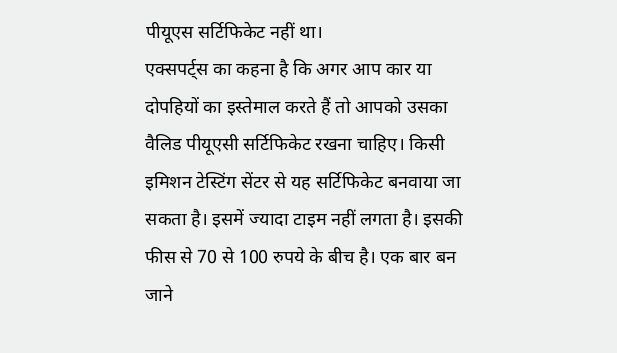पीयूएस सर्टिफिकेट नहीं था।
एक्सपर्ट्स का कहना है कि अगर आप कार या दोपहियों का इस्तेमाल करते हैं तो आपको उसका वैलिड पीयूएसी सर्टिफिकेट रखना चाहिए। किसी इमिशन टेस्टिंग सेंटर से यह सर्टिफिकेट बनवाया जा सकता है। इसमें ज्यादा टाइम नहीं लगता है। इसकी फीस से 70 से 100 रुपये के बीच है। एक बार बन जाने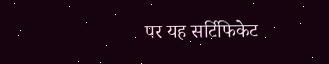पर यह सर्टिफिकेट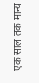एक साल तक मान्य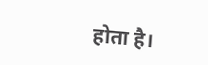होता है।